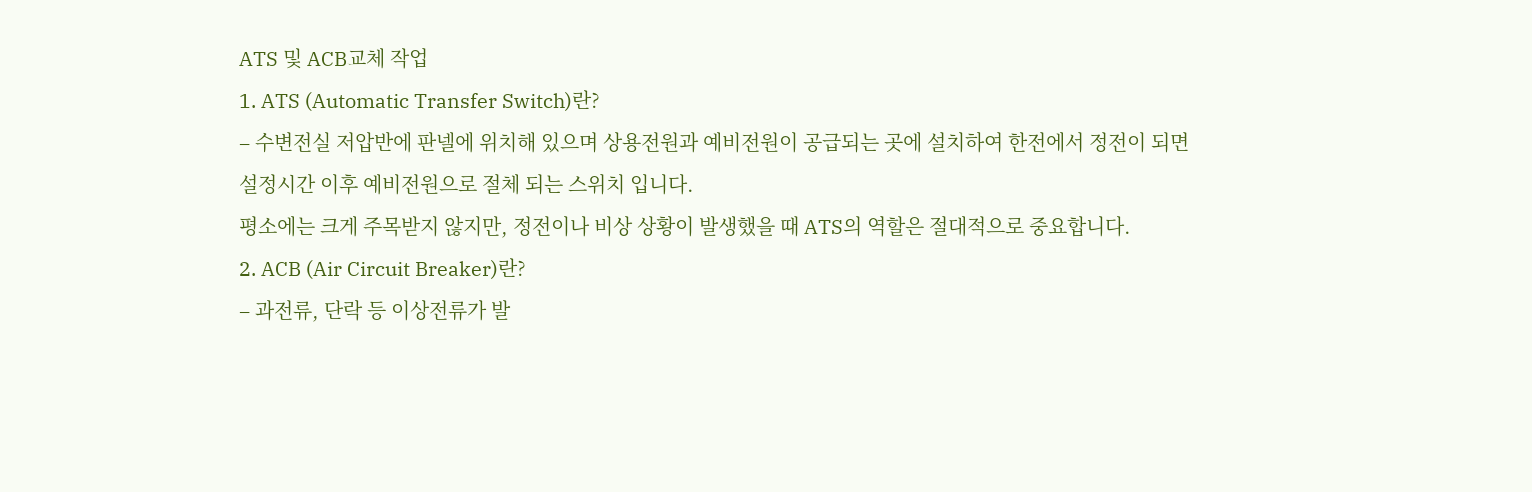ATS 및 ACB교체 작업
1. ATS (Automatic Transfer Switch)란?
– 수변전실 저압반에 판넬에 위치해 있으며 상용전원과 예비전원이 공급되는 곳에 설치하여 한전에서 정전이 되면 설정시간 이후 예비전원으로 절체 되는 스위치 입니다.
평소에는 크게 주목받지 않지만, 정전이나 비상 상황이 발생했을 때 ATS의 역할은 절대적으로 중요합니다.
2. ACB (Air Circuit Breaker)란?
– 과전류, 단락 등 이상전류가 발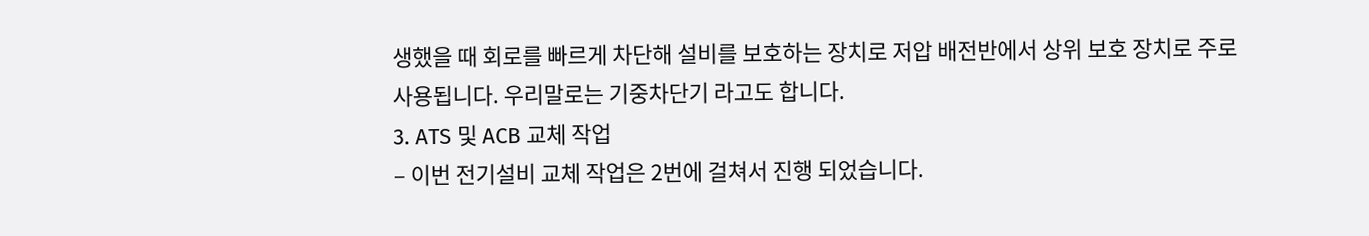생했을 때 회로를 빠르게 차단해 설비를 보호하는 장치로 저압 배전반에서 상위 보호 장치로 주로 사용됩니다. 우리말로는 기중차단기 라고도 합니다.
3. ATS 및 ACB 교체 작업
– 이번 전기설비 교체 작업은 2번에 걸쳐서 진행 되었습니다.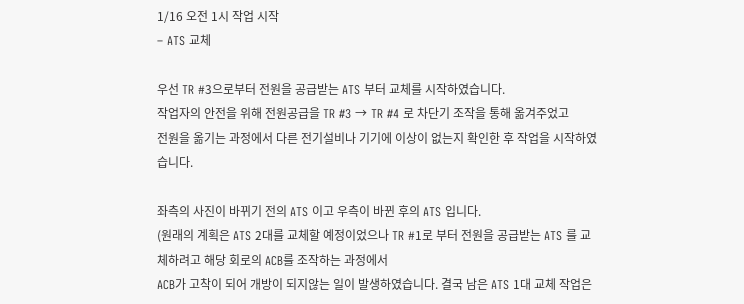1/16 오전 1시 작업 시작
– ATS 교체

우선 TR #3으로부터 전원을 공급받는 ATS 부터 교체를 시작하였습니다.
작업자의 안전을 위해 전원공급을 TR #3 → TR #4 로 차단기 조작을 통해 옮겨주었고
전원을 옮기는 과정에서 다른 전기설비나 기기에 이상이 없는지 확인한 후 작업을 시작하였습니다.

좌측의 사진이 바뀌기 전의 ATS 이고 우측이 바뀐 후의 ATS 입니다.
(원래의 계획은 ATS 2대를 교체할 예정이었으나 TR #1로 부터 전원을 공급받는 ATS 를 교체하려고 해당 회로의 ACB를 조작하는 과정에서
ACB가 고착이 되어 개방이 되지않는 일이 발생하였습니다. 결국 남은 ATS 1대 교체 작업은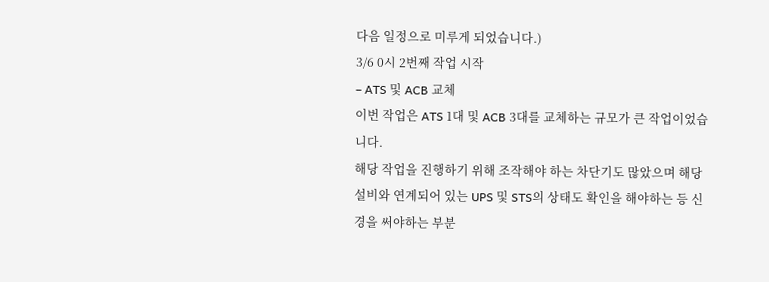다음 일정으로 미루게 되었습니다.)
3/6 0시 2번째 작업 시작
– ATS 및 ACB 교체
이번 작업은 ATS 1대 및 ACB 3대를 교체하는 규모가 큰 작업이었습니다.
해당 작업을 진행하기 위해 조작해야 하는 차단기도 많았으며 해당 설비와 연계되어 있는 UPS 및 STS의 상태도 확인을 해야하는 등 신경을 써야하는 부분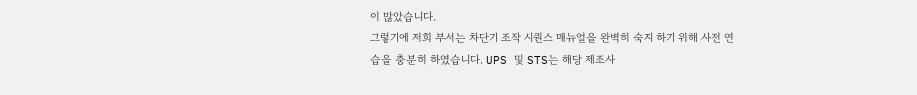이 많았습니다.
그렇기에 저희 부서는 차단기 조작 시퀀스 매뉴얼을 완벽히 숙지 하기 위해 사전 연습을 충분히 하였습니다. UPS 및 STS는 해당 제조사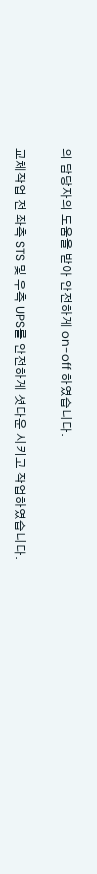의 담당자의 도움을 받아 안전하게 on-off 하였습니다.

교체작업 전 좌측 STS 및 우측 UPS를 안전하게 셧다운 시키고 작업하였습니다.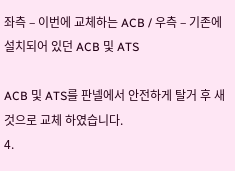좌측 – 이번에 교체하는 ACB / 우측 – 기존에 설치되어 있던 ACB 및 ATS

ACB 및 ATS를 판넬에서 안전하게 탈거 후 새것으로 교체 하였습니다.
4.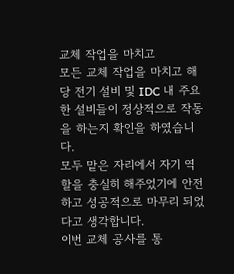교체 작업을 마치고
모든 교체 작업을 마치고 해당 전기 설비 및 IDC 내 주요한 설비들이 정상적으로 작동을 하는지 확인을 하였습니다.
모두 맡은 자리에서 자기 역할을 충실히 해주었기에 안전하고 성공적으로 마무리 되었다고 생각합니다.
이번 교체 공사를 통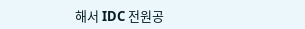해서 IDC 전원공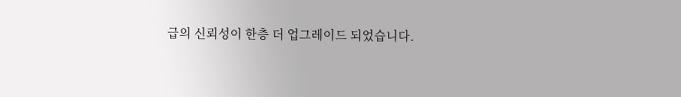급의 신뢰성이 한층 더 업그레이드 되었습니다.